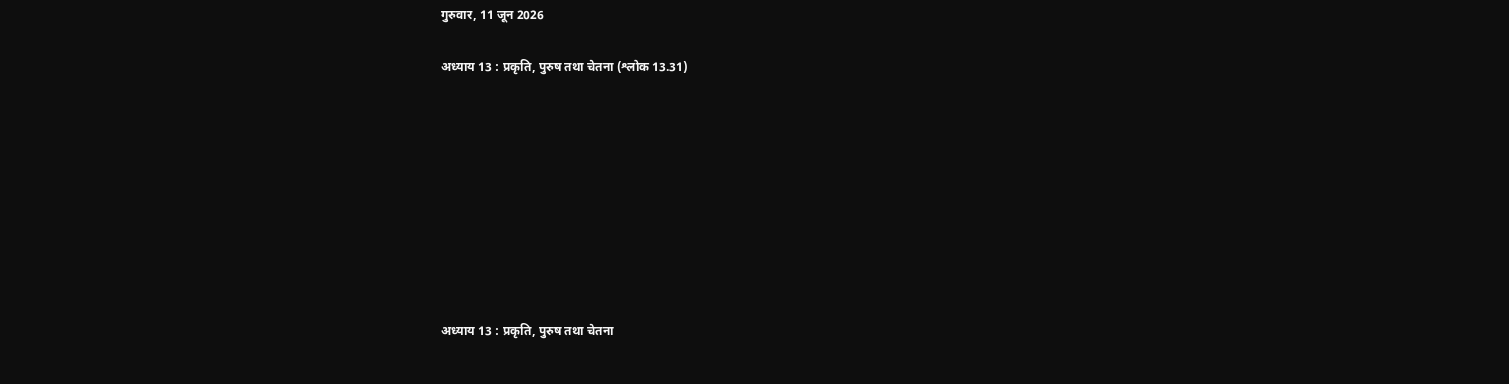गुरुवार, 11 जून 2026

अध्याय 13 : प्रकृति, पुरुष तथा चेतना (श्लोक 13.31)









अध्याय 13 : प्रकृति, पुरुष तथा चेतना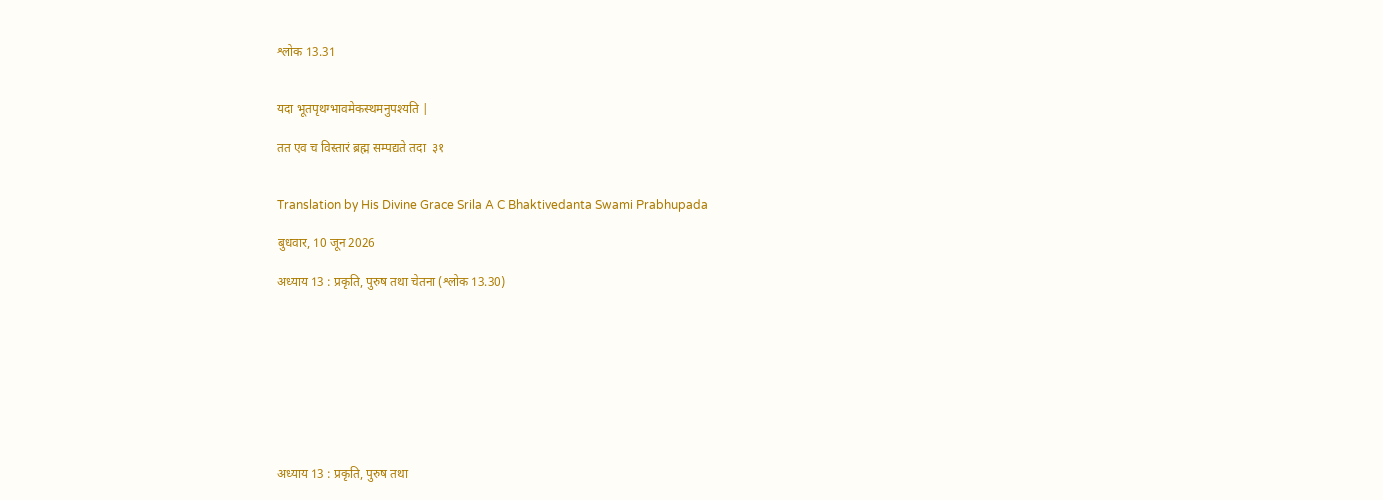श्लोक 13.31


यदा भूतपृथग्भावमेकस्थमनुपश्यति |

तत एव च विस्तारं ब्रह्म सम्पद्यते तदा  ३१


Translation by His Divine Grace Srila A C Bhaktivedanta Swami Prabhupada

बुधवार, 10 जून 2026

अध्याय 13 : प्रकृति, पुरुष तथा चेतना (श्लोक 13.30)









अध्याय 13 : प्रकृति, पुरुष तथा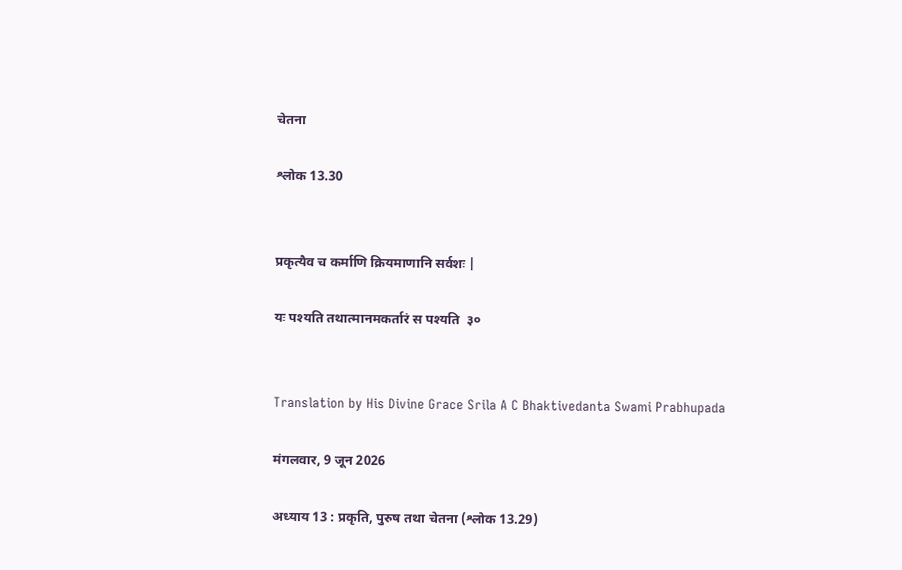चेतना

श्लोक 13.30


प्रकृत्यैव च कर्माणि क्रियमाणानि सर्वशः |

यः पश्यति तथात्मानमकर्तारं स पश्यति  ३०


Translation by His Divine Grace Srila A C Bhaktivedanta Swami Prabhupada

मंगलवार, 9 जून 2026

अध्याय 13 : प्रकृति, पुरुष तथा चेतना (श्लोक 13.29)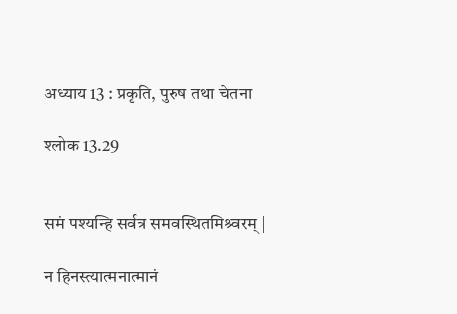अध्याय 13 : प्रकृति, पुरुष तथा चेतना

श्लोक 13.29


समं पश्यन्हि सर्वत्र समवस्थितमिश्र्वरम् |

न हिनस्त्यात्मनात्मानं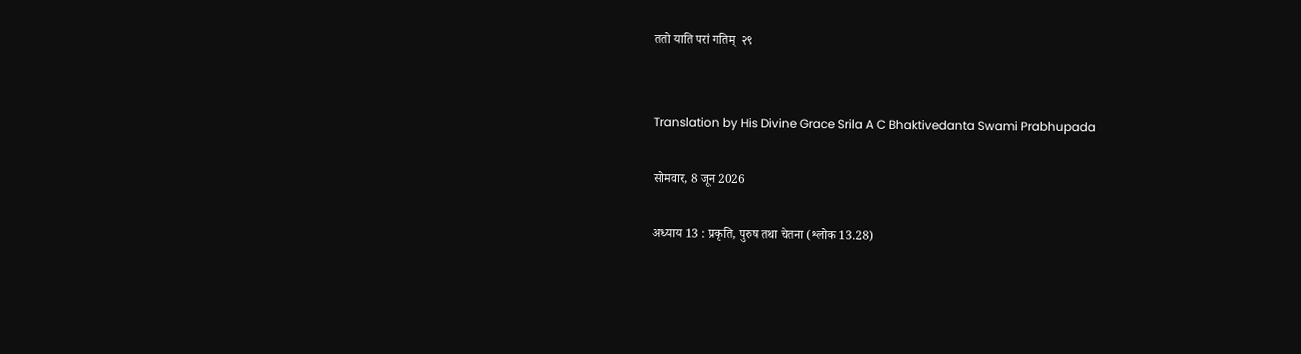ततो याति परां गतिम्  २९


Translation by His Divine Grace Srila A C Bhaktivedanta Swami Prabhupada

सोमवार, 8 जून 2026

अध्याय 13 : प्रकृति, पुरुष तथा चेतना (श्लोक 13.28)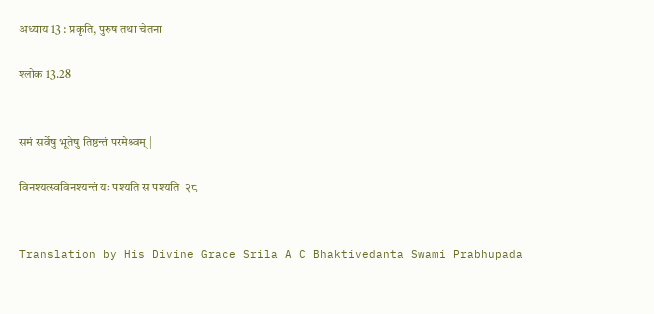अध्याय 13 : प्रकृति, पुरुष तथा चेतना

श्लोक 13.28


समं सर्वेषु भूतेषु तिष्ठन्तं परमेश्र्वम् |

विनश्यत्स्वविनश्यन्तं यः पश्यति स पश्यति  २८


Translation by His Divine Grace Srila A C Bhaktivedanta Swami Prabhupada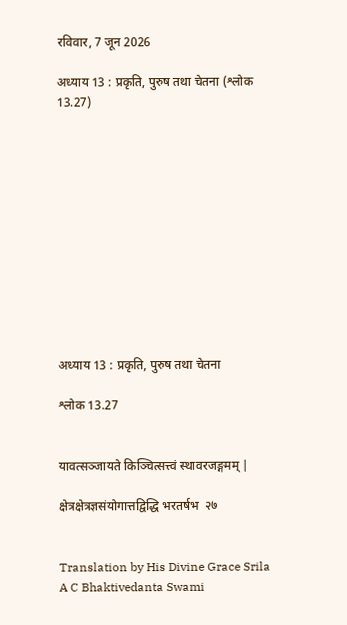रविवार, 7 जून 2026

अध्याय 13 : प्रकृति, पुरुष तथा चेतना (श्लोक 13.27)












अध्याय 13 : प्रकृति, पुरुष तथा चेतना

श्लोक 13.27


यावत्सञ्जायते किञ्चित्सत्त्वं स्थावरजङ्गमम् |

क्षेत्रक्षेत्रज्ञसंयोगात्तद्विद्धि भरतर्षभ  २७


Translation by His Divine Grace Srila A C Bhaktivedanta Swami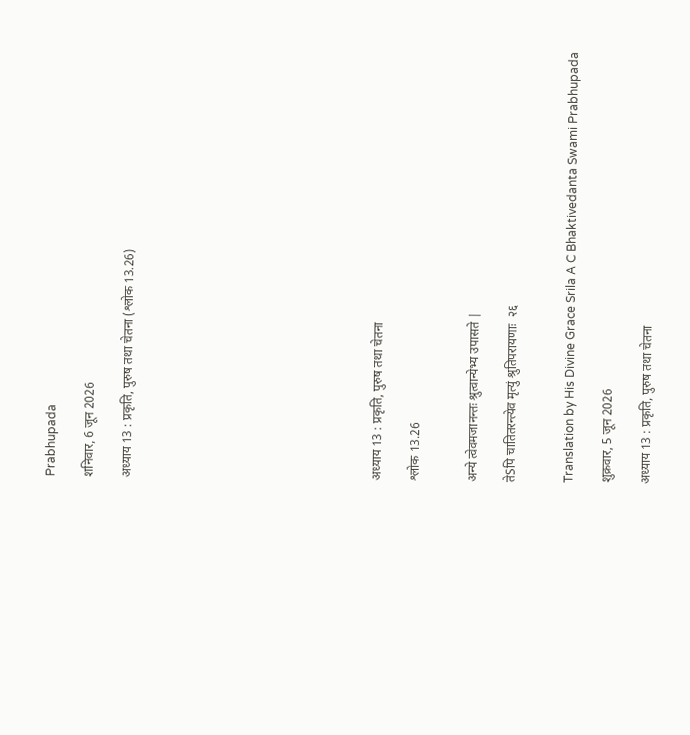Prabhupada

शनिवार, 6 जून 2026

अध्याय 13 : प्रकृति, पुरुष तथा चेतना (श्लोक 13.26)












अध्याय 13 : प्रकृति, पुरुष तथा चेतना

श्लोक 13.26


अन्ये त्वेवमजानन्तः श्रुत्वान्येभ्य उपासते |

तेSपि चातितरन्त्येव मृत्युं श्रुतिपरायणाः  २६


Translation by His Divine Grace Srila A C Bhaktivedanta Swami Prabhupada

शुक्रवार, 5 जून 2026

अध्याय 13 : प्रकृति, पुरुष तथा चेतना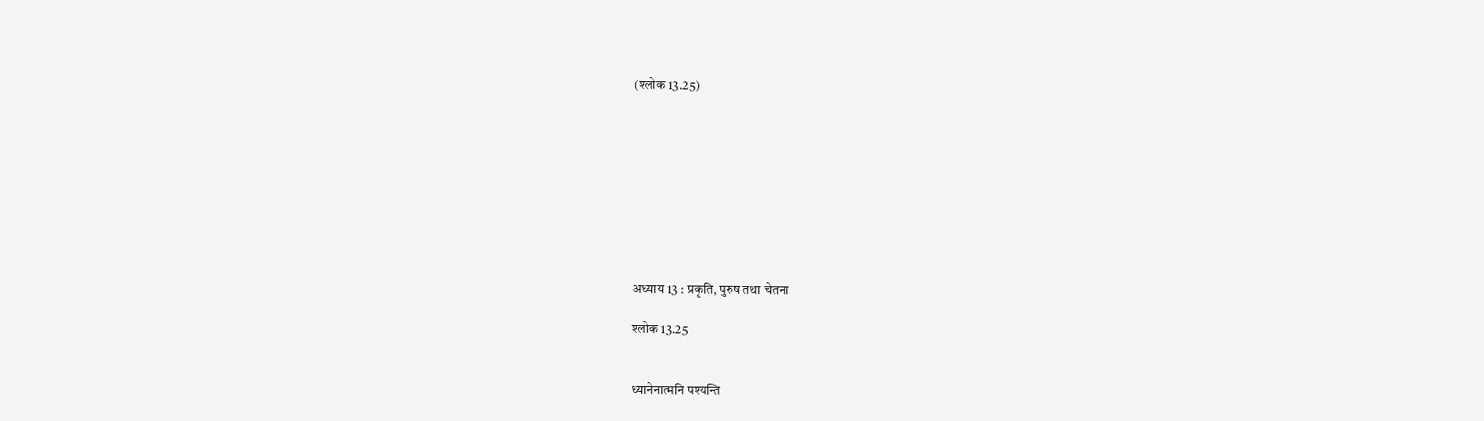(श्लोक 13.25)









अध्याय 13 : प्रकृति, पुरुष तथा चेतना

श्लोक 13.25


ध्यानेनात्मनि पश्यन्ति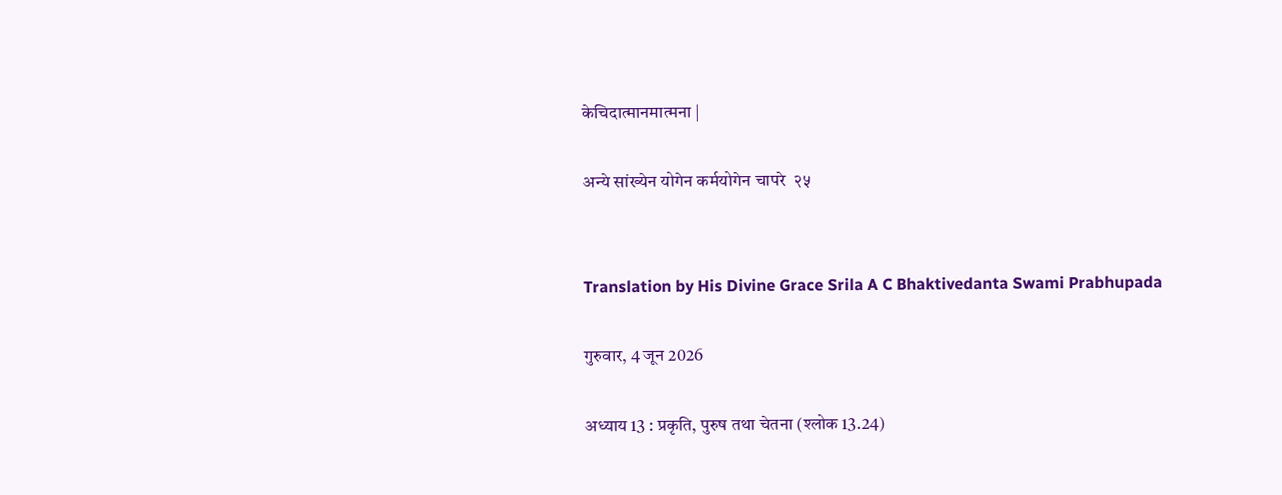केचिदात्मानमात्मना |

अन्ये सांख्येन योगेन कर्मयोगेन चापरे  २५


Translation by His Divine Grace Srila A C Bhaktivedanta Swami Prabhupada

गुरुवार, 4 जून 2026

अध्याय 13 : प्रकृति, पुरुष तथा चेतना (श्लोक 13.24)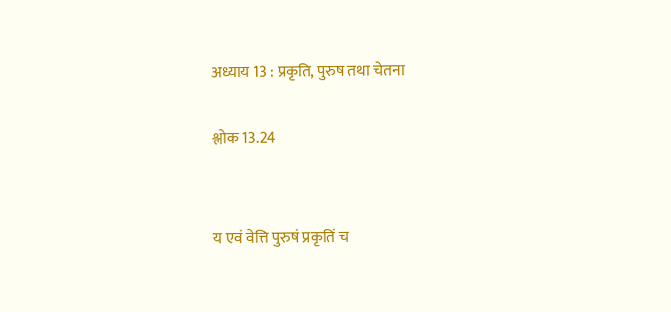अध्याय 13 : प्रकृति, पुरुष तथा चेतना

श्लोक 13.24


य एवं वेत्ति पुरुषं प्रकृतिं च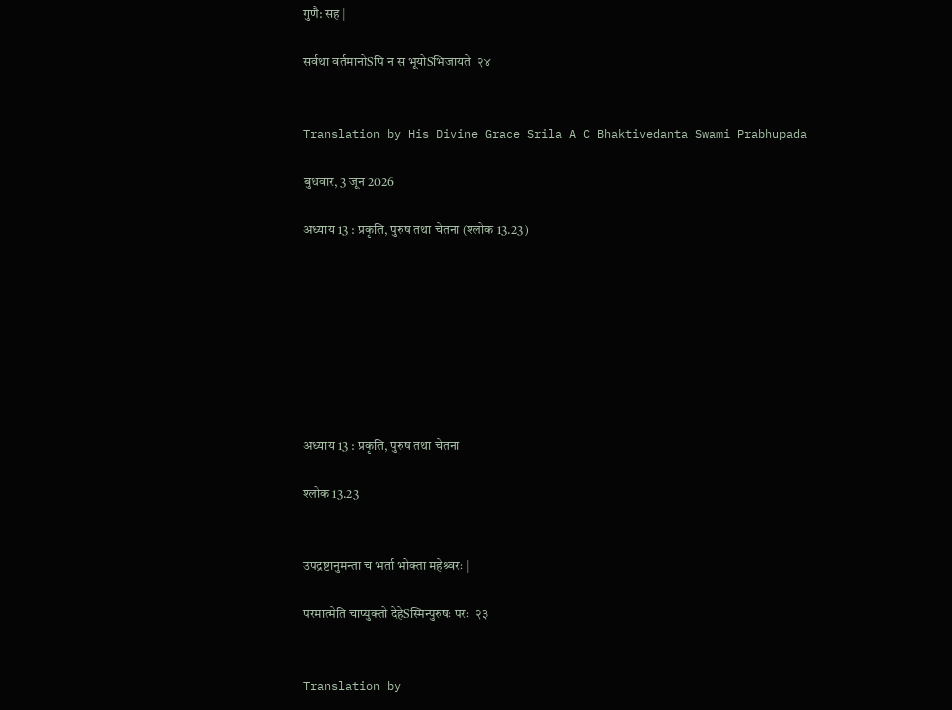गुणै: सह |

सर्वथा वर्तमानोSपि न स भूयोSभिजायते  २४


Translation by His Divine Grace Srila A C Bhaktivedanta Swami Prabhupada

बुधवार, 3 जून 2026

अध्याय 13 : प्रकृति, पुरुष तथा चेतना (श्लोक 13.23)








अध्याय 13 : प्रकृति, पुरुष तथा चेतना

श्लोक 13.23


उपद्रष्टानुमन्ता च भर्ता भोक्ता महेश्र्वरः |

परमात्मेति चाप्युक्तो देहेSस्मिन्पुरुषः परः  २३


Translation by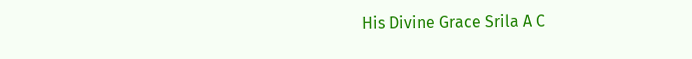His Divine Grace Srila A C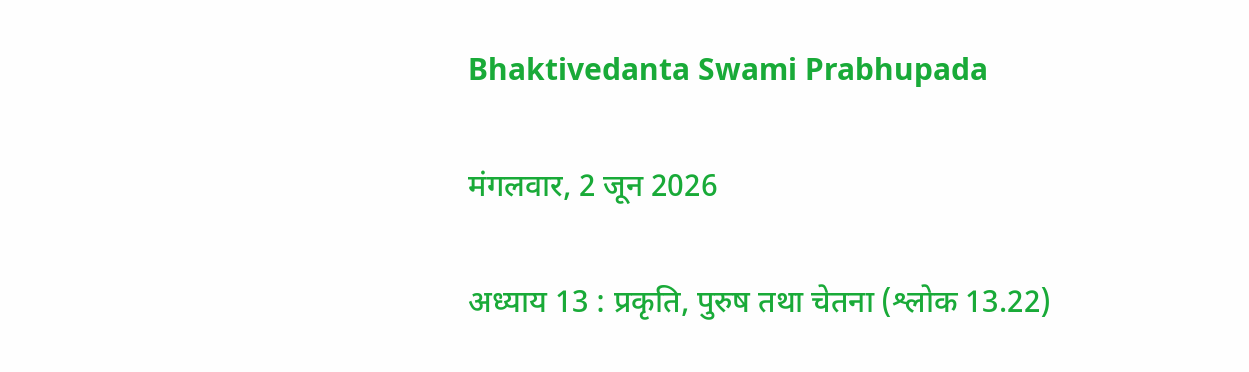Bhaktivedanta Swami Prabhupada

मंगलवार, 2 जून 2026

अध्याय 13 : प्रकृति, पुरुष तथा चेतना (श्लोक 13.22)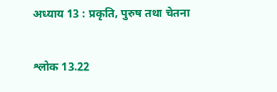अध्याय 13 : प्रकृति, पुरुष तथा चेतना

श्लोक 13.22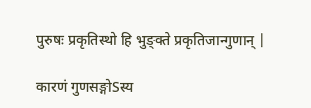पुरुषः प्रकृतिस्थो हि भुङ्क्ते प्रकृतिजान्गुणान् |

कारणं गुणसङ्गोSस्य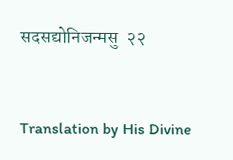सदसद्योनिजन्मसु  २२


Translation by His Divine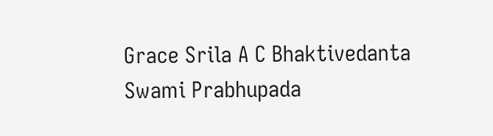Grace Srila A C Bhaktivedanta Swami Prabhupada